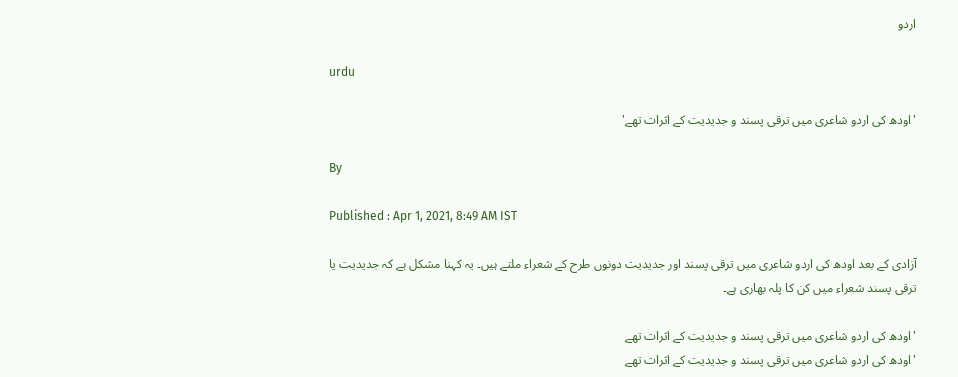اردو

urdu

'اودھ کی اردو شاعری میں ترقی پسند و جدیدیت کے اثرات تھے'

By

Published : Apr 1, 2021, 8:49 AM IST

آزادی کے بعد اودھ کی اردو شاعری میں ترقی پسند اور جدیدیت دونوں طرح کے شعراء ملتے ہیں۔ یہ کہنا مشکل ہے کہ جدیدیت یا ترقی پسند شعراء میں کن کا پلہ بھاری ہے۔

'اودھ کی اردو شاعری میں ترقی پسند و جدیدیت کے اثرات تھے
'اودھ کی اردو شاعری میں ترقی پسند و جدیدیت کے اثرات تھے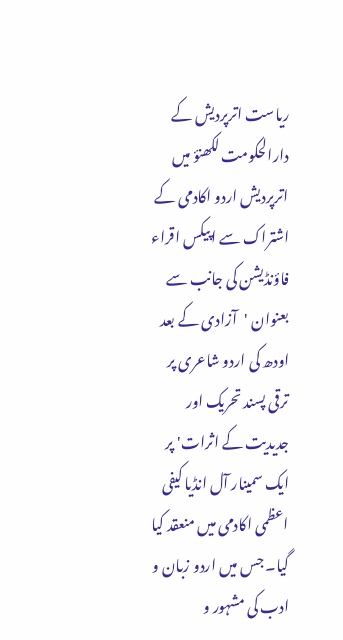ریاست اترپردیش کے دارالحکومت لکھنؤ میں اترپردیش اردو اکادمی کے اشتراک سے اپیکس اقراء فاؤنڈیشن کی جانب سے بعنوان 'آزادی کے بعد اودھ کی اردو شاعری پر ترقی پسند تحریک اور جدیدیت کے اثرات' پر ایک سمینار آل انڈیا کیفی اعظمی اکادمی میں منعقد کیا گیا۔ جس میں اردو زبان و ادب کی مشہور و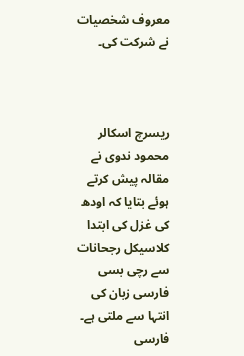معروف شخصیات نے شرکت کی۔



ریسرچ اسکالر محمود ندوی نے مقالہ پیش کرتے ہوئے بتایا کہ اودھ کی غزل کی ابتدا کلاسیکل رجحانات سے رچی بسی فارسی زبان کی انتہا سے ملتی ہے۔ فارسی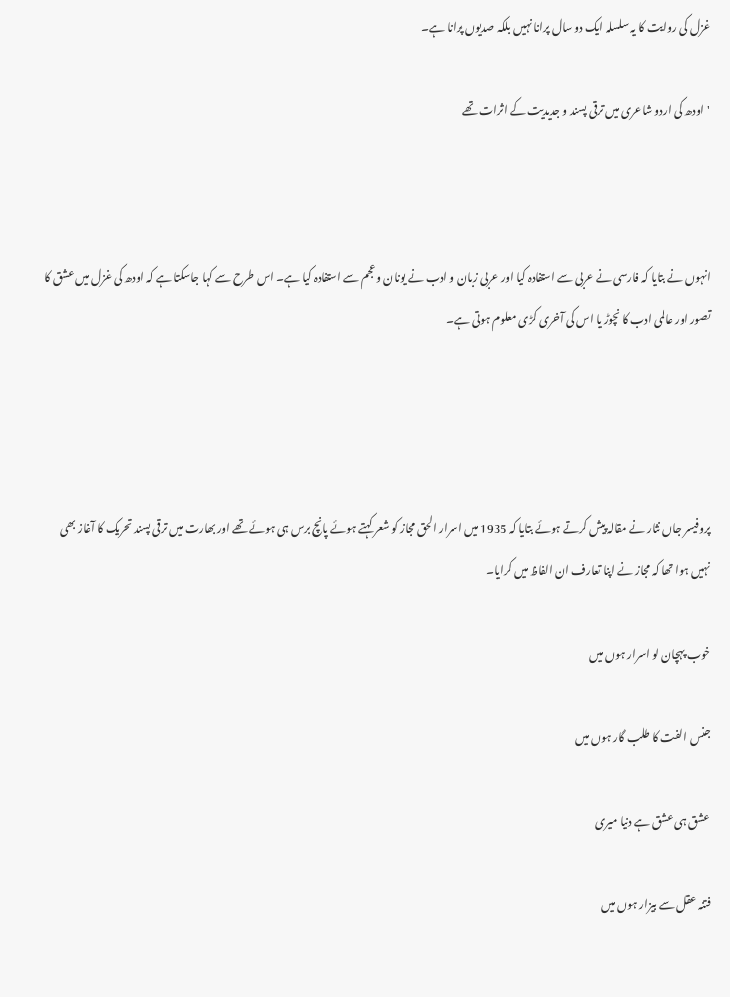غزل کی روایت کا یہ سلسلہ ایک دو سال پرانا نہیں بلکہ صدیوں پرانا ہے۔

'اودھ کی اردو شاعری میں ترقی پسند و جدیدیت کے اثرات تھے



انہوں نے بتایا کہ فارسی نے عربی سے استفادہ کیا اور عربی زبان و ادب نے یونان و عجم سے استفادہ کیا ہے۔ اس طرح سے کہا جاسکتا ہے کہ اودھ کی غزل میں عشق کا تصور اور عالمی ادب کا نچوڑ یا اس کی آخری کڑی معلوم ہوتی ہے۔




پروفیسر جاں نثار نے مقالہ پیش کرتے ہوئے بتایا کہ 1935 میں اسرار الحق مجاز کو شعر کہتے ہوئے پانچ برس ہی ہوئے تھے اور بھارت میں ترقی پسند تحریک کا آغاز بھی نہیں ہوا تھا کہ مجاز نے اپنا تعارف ان الفاظ میں کرایا۔

خوب پہچان لو اسرار ہوں میں

جنس الفت کا طلب گار ہوں میں

عشق ہی عشق ہے دنیا میری

فتنہ عقل سے بیزار ہوں میں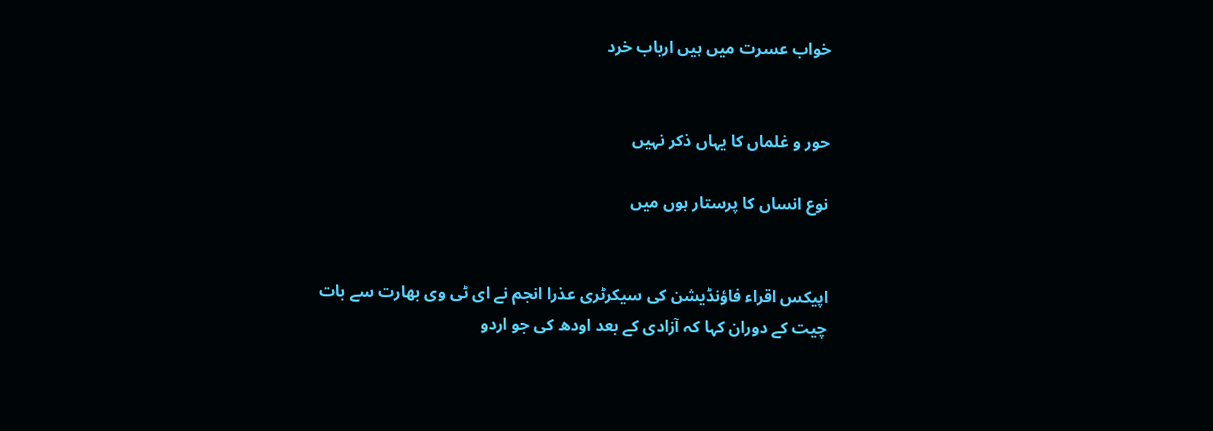خواب عسرت میں ہیں ارباب خرد


حور و غلماں کا یہاں ذکر نہیں

نوع انساں کا پرستار ہوں میں


اپیکس اقراء فاؤنڈیشن کی سیکرٹری عذرا انجم نے ای ٹی وی بھارت سے بات چیت کے دوران کہا کہ آزادی کے بعد اودھ کی جو اردو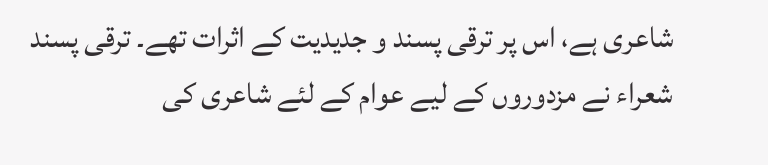شاعری ہے، اس پر ترقی پسند و جدیدیت کے اثرات تھے۔ ترقی پسند شعراء نے مزدوروں کے لیے عوام کے لئے شاعری کی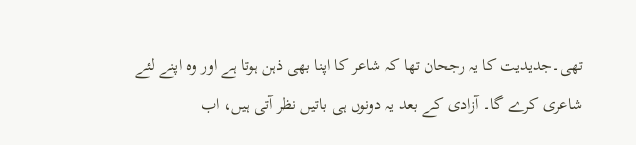تھی۔جدیدیت کا یہ رجحان تھا کہ شاعر کا اپنا بھی ذہن ہوتا ہے اور وہ اپنے لئے شاعری کرے گا۔ آزادی کے بعد یہ دونوں ہی باتیں نظر آتی ہیں، اب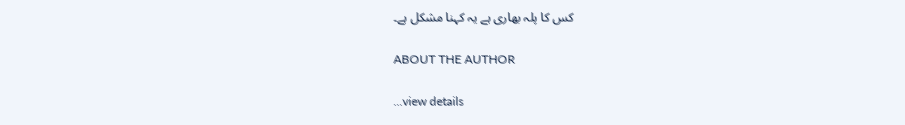کس کا پلہ بھاری ہے یہ کہنا مشکل ہے۔

ABOUT THE AUTHOR

...view details